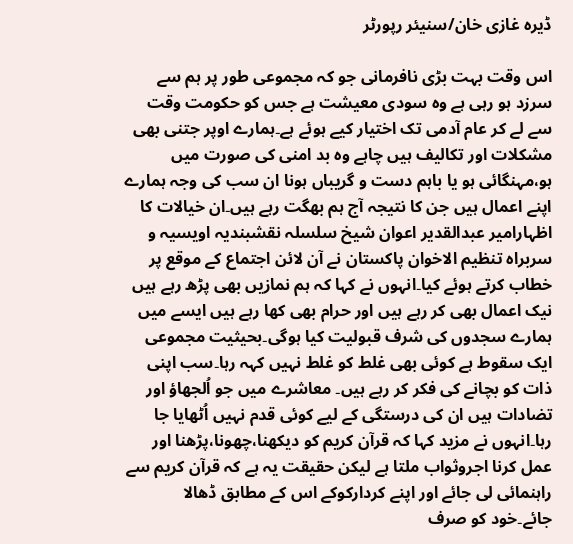ڈیرہ غازی خان/سنیئر رپورٹر

اس وقت بہت بڑی نافرمانی جو کہ مجموعی طور پر ہم سے سرزد ہو رہی ہے وہ سودی معیشت ہے جس کو حکومت وقت سے لے کر عام آدمی تک اختیار کیے ہوئے ہے۔ہمارے اوپر جتنی بھی مشکلات اور تکالیف ہیں چاہے وہ بد امنی کی صورت میں ہو،مہنگائی ہو یا باہم دست و گریباں ہونا ان سب کی وجہ ہمارے اپنے اعمال ہیں جن کا نتیجہ آج ہم بھگت رہے ہیں۔ان خیالات کا اظہارامیر عبدالقدیر اعوان شیخ سلسلہ نقشبندیہ اویسیہ و سربراہ تنظیم الاخوان پاکستان نے آن لائن اجتماع کے موقع پر خطاب کرتے ہوئے کیا۔انہوں نے کہا کہ ہم نمازیں بھی پڑھ رہے ہیں نیک اعمال بھی کر رہے ہیں اور حرام بھی کھا رہے ہیں ایسے میں ہمارے سجدوں کی شرف قبولیت کیا ہوگی۔بحیثیت مجموعی ایک سقوط ہے کوئی بھی غلط کو غلط نہیں کہہ رہا۔سب اپنی ذات کو بچانے کی فکر کر رہے ہیں۔ معاشرے میں جو اُلجھاؤ اور تضادات ہیں ان کی درستگی کے لیے کوئی قدم نہیں اُٹھایا جا رہا۔انہوں نے مزید کہا کہ قرآن کریم کو دیکھنا،چھونا،پڑھنا اور عمل کرنا اجروثواب ملتا ہے لیکن حقیقت یہ ہے کہ قرآن کریم سے راہنمائی لی جائے اور اپنے کردارکوکے اس کے مطابق ڈھالا جائے۔خود کو صرف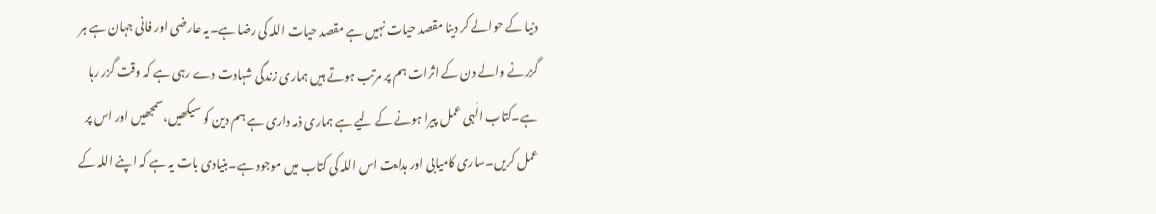دنیا کے حوالے کر دینا مقصد حیات نہیں ہے مقصد حیات اللہ کی رضا ہے۔یہ عارضی اور فانی جہان ہے ہر گزرنے والے دن کے اثرات ہم پر مرتب ہوتے ہیں ہماری زندگی شہادت دے رہی ہے کہ وقت گزر رہا ہے۔کتاب الٰہی عمل پیرا ہونے کے لیے ہے ہماری ذمہ داری ہے ہم دین کو سیکھیں،سمجھیں اور اس پر عمل کریں۔ساری کامیابی اور ہدایت اس اللہ کی کتاب میں موجود ہے۔بنیادی بات یہ ہے کہ اپنے اللہ کے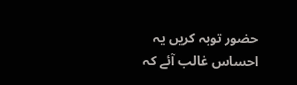حضور توبہ کریں یہ احساس غالب آئے کہ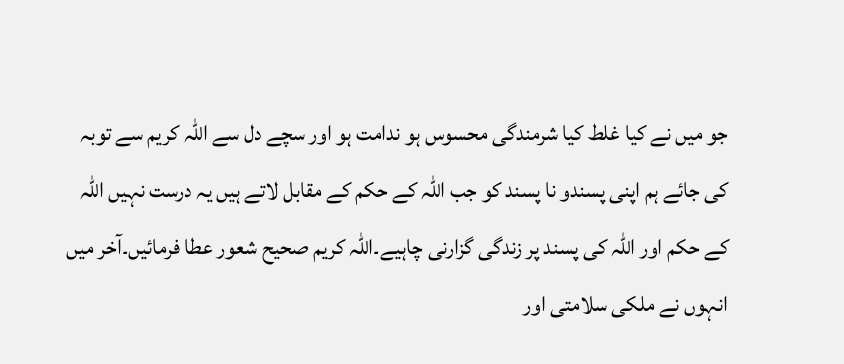جو میں نے کیا غلط کیا شرمندگی محسوس ہو ندامت ہو اور سچے دل سے اللہ کریم سے توبہ کی جائے ہم اپنی پسندو نا پسند کو جب اللہ کے حکم کے مقابل لاتے ہیں یہ درست نہیں اللہ کے حکم اور اللہ کی پسند پر زندگی گزارنی چاہیے۔اللہ کریم صحیح شعور عطا فرمائیں۔آخر میں انہوں نے ملکی سلامتی اور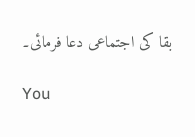بقا کی اجتماعی دعا فرمائی۔

You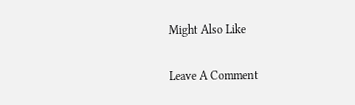Might Also Like

Leave A Comment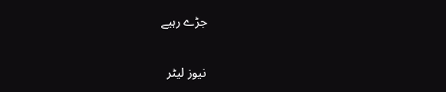جڑے رہیے

نیوز لیٹر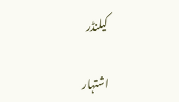کیلنڈر

اشتہار